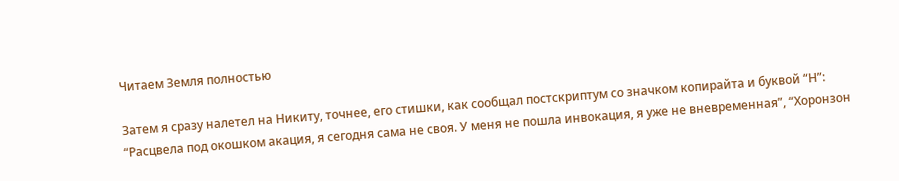Читаем Земля полностью

Затем я сразу налетел на Никиту, точнее, его стишки, как сообщал постскриптум со значком копирайта и буквой “Н”: “Расцвела под окошком акация, я сегодня сама не своя. У меня не пошла инвокация, я уже не вневременная”, “Хоронзон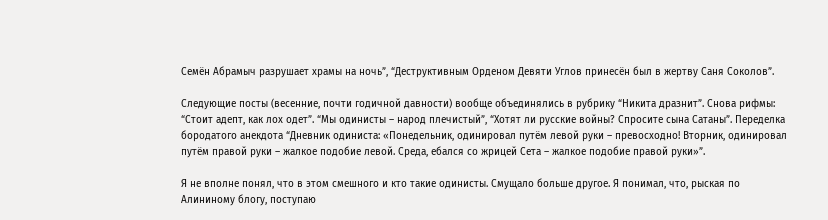Семён Абрамыч разрушает храмы на ночь”, “Деструктивным Орденом Девяти Углов принесён был в жертву Саня Соколов”.

Следующие посты (весенние, почти годичной давности) вообще объединялись в рубрику “Никита дразнит”. Снова рифмы: “Стоит адепт, как лох одет”. “Мы одинисты – народ плечистый”, “Хотят ли русские войны? Спросите сына Сатаны”. Переделка бородатого анекдота “Дневник одиниста: «Понедельник, одинировал путём левой руки – превосходно! Вторник, одинировал путём правой руки – жалкое подобие левой. Среда, ебался со жрицей Сета – жалкое подобие правой руки»”.

Я не вполне понял, что в этом смешного и кто такие одинисты. Смущало больше другое. Я понимал, что, рыская по Алининому блогу, поступаю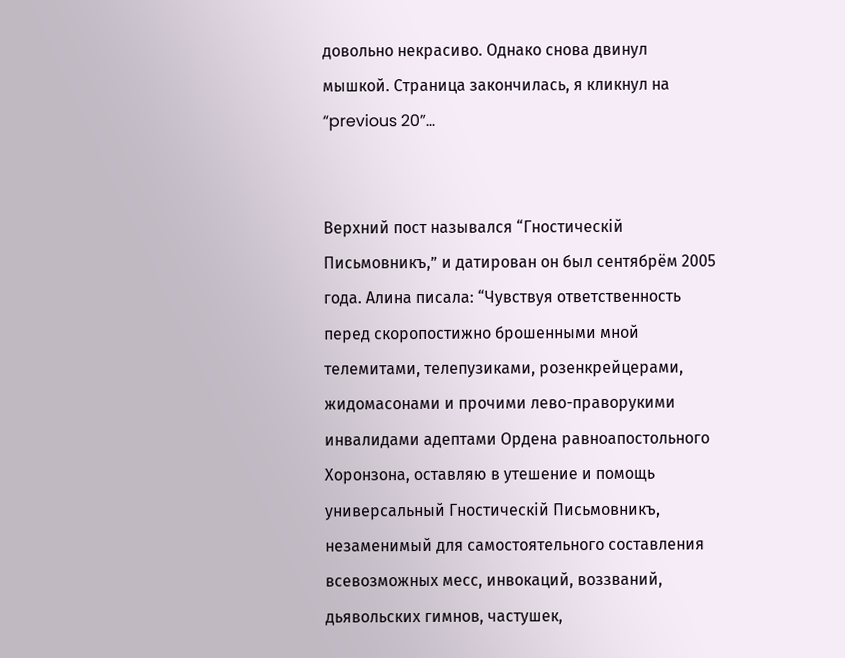довольно некрасиво. Однако снова двинул мышкой. Страница закончилась, я кликнул на “previous 20”…


Верхний пост назывался “Гностическiй Письмовникъ,” и датирован он был сентябрём 2005 года. Алина писала: “Чувствуя ответственность перед скоропостижно брошенными мной телемитами, телепузиками, розенкрейцерами, жидомасонами и прочими лево-праворукими инвалидами адептами Ордена равноапостольного Хоронзона, оставляю в утешение и помощь универсальный Гностическiй Письмовникъ, незаменимый для самостоятельного составления всевозможных месс, инвокаций, воззваний, дьявольских гимнов, частушек,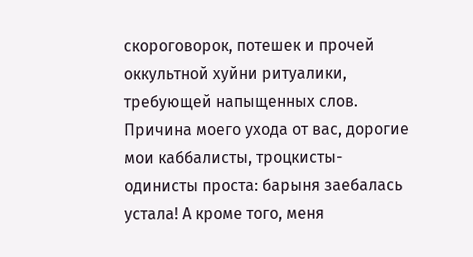скороговорок, потешек и прочей оккультной хуйни ритуалики, требующей напыщенных слов. Причина моего ухода от вас, дорогие мои каббалисты, троцкисты-одинисты проста: барыня заебалась устала! А кроме того, меня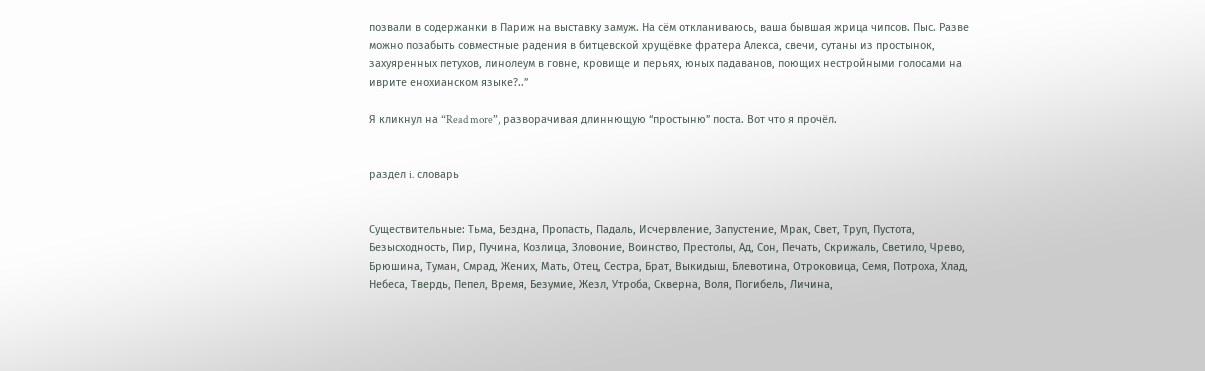позвали в содержанки в Париж на выставку замуж. На сём откланиваюсь, ваша бывшая жрица чипсов. Пыс. Разве можно позабыть совместные радения в битцевской хрущёвке фратера Алекса, свечи, сутаны из простынок, захуяренных петухов, линолеум в говне, кровище и перьях, юных падаванов, поющих нестройными голосами на иврите енохианском языке?..”

Я кликнул на “Read more”, разворачивая длиннющую “простыню” поста. Вот что я прочёл.


раздел i. словарь


Существительные: Тьма, Бездна, Пропасть, Падаль, Исчервление, Запустение, Мрак, Свет, Труп, Пустота, Безысходность, Пир, Пучина, Козлица, Зловоние, Воинство, Престолы, Ад, Сон, Печать, Скрижаль, Светило, Чрево, Брюшина, Туман, Смрад, Жених, Мать, Отец, Сестра, Брат, Выкидыш, Блевотина, Отроковица, Семя, Потроха, Хлад, Небеса, Твердь, Пепел, Время, Безумие, Жезл, Утроба, Скверна, Воля, Погибель, Личина,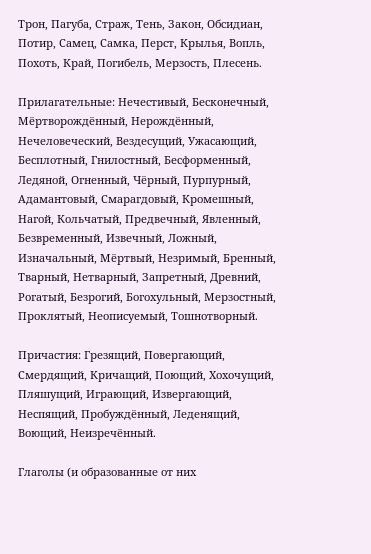Трон, Пагуба, Страж, Тень, Закон, Обсидиан, Потир, Самец, Самка, Перст, Крылья, Вопль, Похоть, Край, Погибель, Мерзость, Плесень.

Прилагательные: Нечестивый, Бесконечный, Мёртворождённый, Нерождённый, Нечеловеческий, Вездесущий, Ужасающий, Бесплотный, Гнилостный, Бесформенный, Ледяной, Огненный, Чёрный, Пурпурный, Адамантовый, Смарагдовый, Кромешный, Нагой, Кольчатый, Предвечный, Явленный, Безвременный, Извечный, Ложный, Изначальный, Мёртвый, Незримый, Бренный, Тварный, Нетварный, Запретный, Древний, Рогатый, Безрогий, Богохульный, Мерзостный, Проклятый, Неописуемый, Тошнотворный.

Причастия: Грезящий, Повергающий, Смердящий, Кричащий, Поющий, Хохочущий, Пляшущий, Играющий, Извергающий, Неспящий, Пробуждённый, Леденящий, Воющий, Неизречённый.

Глаголы (и образованные от них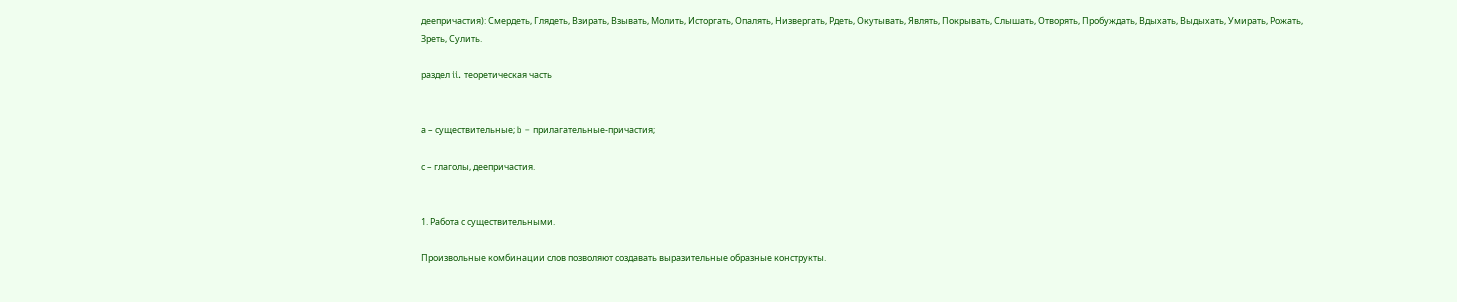деепричастия): Смердеть, Глядеть, Взирать, Взывать, Молить, Исторгать, Опалять, Низвергать, Рдеть, Окутывать, Являть, Покрывать, Слышать, Отворять, Пробуждать, Вдыхать, Выдыхать, Умирать, Рожать, Зреть, Сулить.

раздел ii. теоретическая часть


а – существительные; b – прилагательные-причастия;

с – глаголы, деепричастия.


1. Работа с существительными.

Произвольные комбинации слов позволяют создавать выразительные образные конструкты.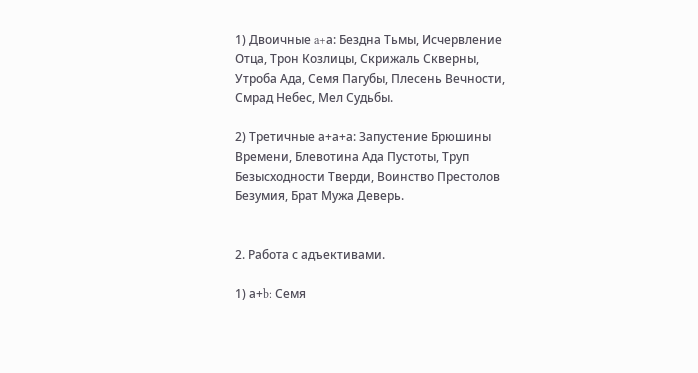1) Двоичные a+а: Бездна Тьмы, Исчервление Отца, Трон Козлицы, Скрижаль Скверны, Утроба Ада, Семя Пагубы, Плесень Вечности, Смрад Небес, Мел Судьбы.

2) Третичные а+а+а: Запустение Брюшины Времени, Блевотина Ада Пустоты, Труп Безысходности Тверди, Воинство Престолов Безумия, Брат Мужа Деверь.


2. Работа с адъективами.

1) а+b: Семя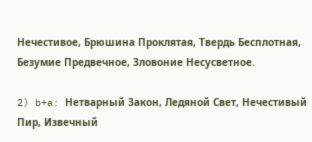Нечестивое, Брюшина Проклятая, Твердь Бесплотная, Безумие Предвечное, Зловоние Несусветное.

2) b+a: Нетварный Закон, Ледяной Свет, Нечестивый Пир, Извечный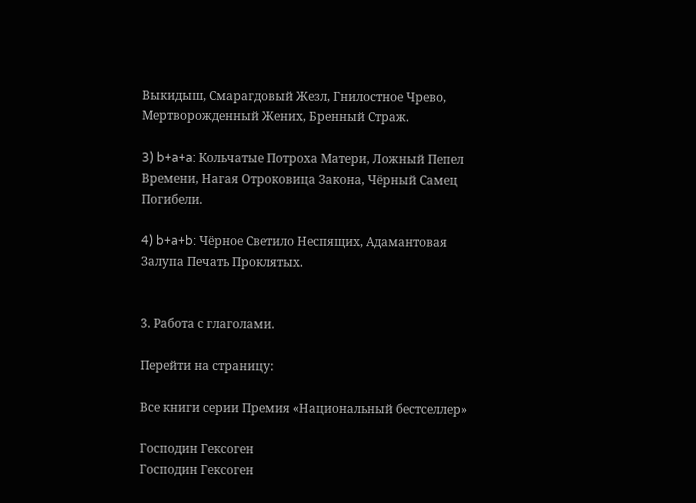Выкидыш, Смарагдовый Жезл, Гнилостное Чрево, Мертворожденный Жених, Бренный Страж.

3) b+a+a: Кольчатые Потроха Матери, Ложный Пепел Времени, Нагая Отроковица Закона, Чёрный Самец Погибели.

4) b+a+b: Чёрное Светило Неспящих, Адамантовая Залупа Печать Проклятых.


3. Работа с глаголами.

Перейти на страницу:

Все книги серии Премия «Национальный бестселлер»

Господин Гексоген
Господин Гексоген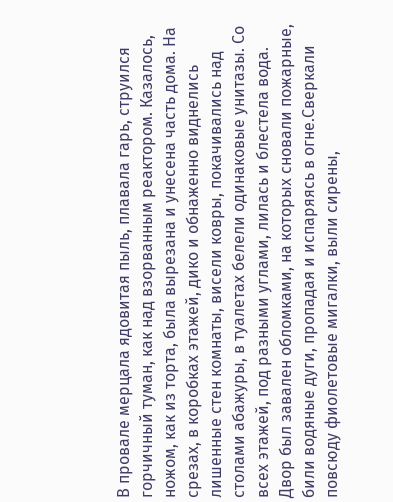В провале мерцала ядовитая пыль, плавала гарь, струился горчичный туман, как над взорванным реактором. Казалось, ножом, как из торта, была вырезана и унесена часть дома. На срезах, в коробках этажей, дико и обнаженно виднелись лишенные стен комнаты, висели ковры, покачивались над столами абажуры, в туалетах белели одинаковые унитазы. Со всех этажей, под разными углами, лилась и блестела вода. Двор был завален обломками, на которых сновали пожарные, били водяные дуги, пропадая и испаряясь в огне.Сверкали повсюду фиолетовые мигалки, выли сирены,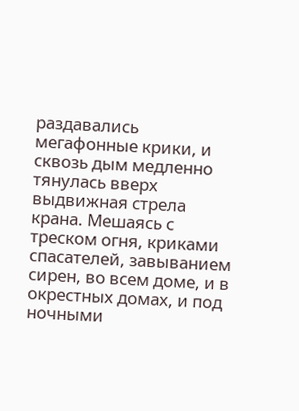раздавались мегафонные крики, и сквозь дым медленно тянулась вверх выдвижная стрела крана. Мешаясь с треском огня, криками спасателей, завыванием сирен, во всем доме, и в окрестных домах, и под ночными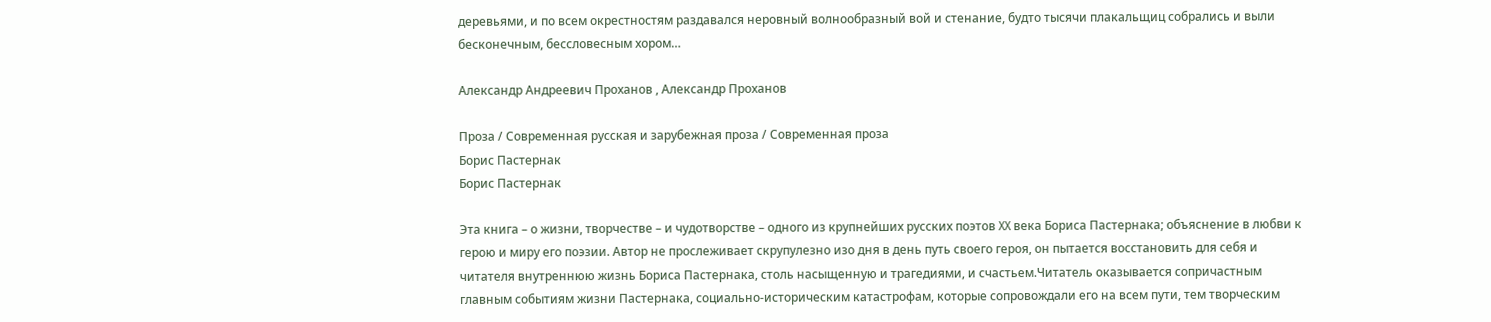деревьями, и по всем окрестностям раздавался неровный волнообразный вой и стенание, будто тысячи плакальщиц собрались и выли бесконечным, бессловесным хором…

Александр Андреевич Проханов , Александр Проханов

Проза / Современная русская и зарубежная проза / Современная проза
Борис Пастернак
Борис Пастернак

Эта книга – о жизни, творчестве – и чудотворстве – одного из крупнейших русских поэтов XX века Бориса Пастернака; объяснение в любви к герою и миру его поэзии. Автор не прослеживает скрупулезно изо дня в день путь своего героя, он пытается восстановить для себя и читателя внутреннюю жизнь Бориса Пастернака, столь насыщенную и трагедиями, и счастьем.Читатель оказывается сопричастным главным событиям жизни Пастернака, социально-историческим катастрофам, которые сопровождали его на всем пути, тем творческим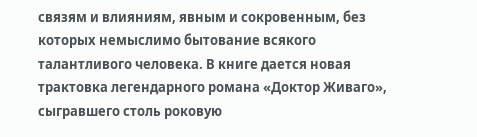связям и влияниям, явным и сокровенным, без которых немыслимо бытование всякого талантливого человека. В книге дается новая трактовка легендарного романа «Доктор Живаго», сыгравшего столь роковую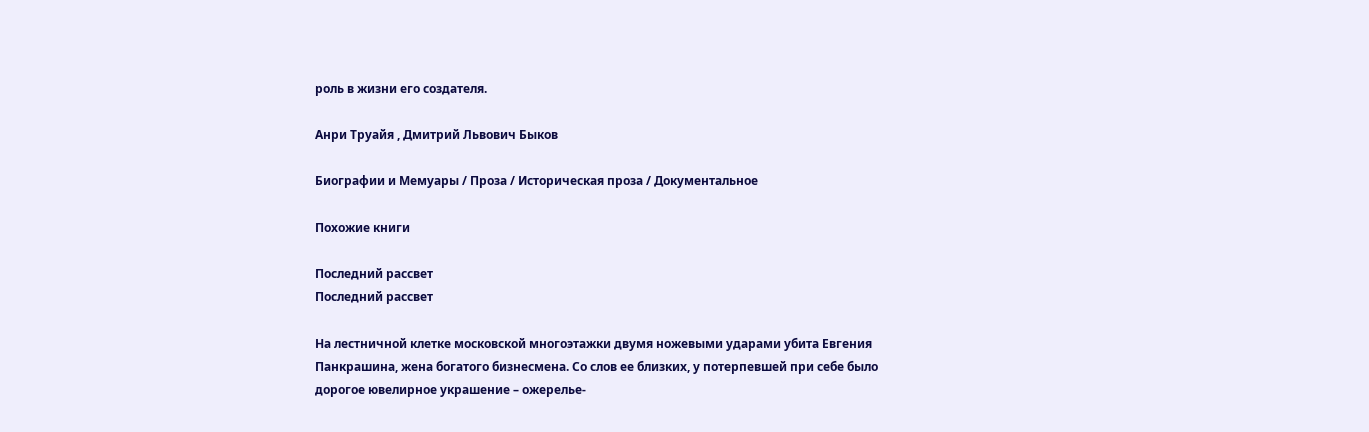роль в жизни его создателя.

Анри Труайя , Дмитрий Львович Быков

Биографии и Мемуары / Проза / Историческая проза / Документальное

Похожие книги

Последний рассвет
Последний рассвет

На лестничной клетке московской многоэтажки двумя ножевыми ударами убита Евгения Панкрашина, жена богатого бизнесмена. Со слов ее близких, у потерпевшей при себе было дорогое ювелирное украшение – ожерелье-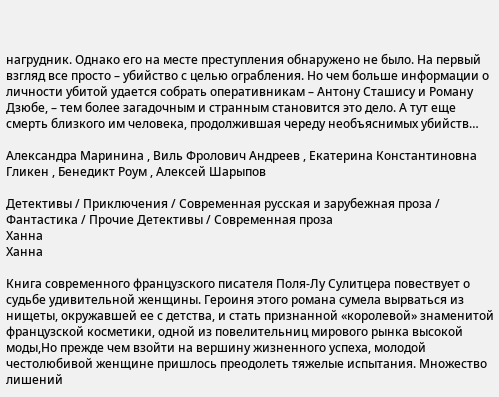нагрудник. Однако его на месте преступления обнаружено не было. На первый взгляд все просто – убийство с целью ограбления. Но чем больше информации о личности убитой удается собрать оперативникам – Антону Сташису и Роману Дзюбе, – тем более загадочным и странным становится это дело. А тут еще смерть близкого им человека, продолжившая череду необъяснимых убийств…

Александра Маринина , Виль Фролович Андреев , Екатерина Константиновна Гликен , Бенедикт Роум , Алексей Шарыпов

Детективы / Приключения / Современная русская и зарубежная проза / Фантастика / Прочие Детективы / Современная проза
Ханна
Ханна

Книга современного французского писателя Поля-Лу Сулитцера повествует о судьбе удивительной женщины. Героиня этого романа сумела вырваться из нищеты, окружавшей ее с детства, и стать признанной «королевой» знаменитой французской косметики, одной из повелительниц мирового рынка высокой моды,Но прежде чем взойти на вершину жизненного успеха, молодой честолюбивой женщине пришлось преодолеть тяжелые испытания. Множество лишений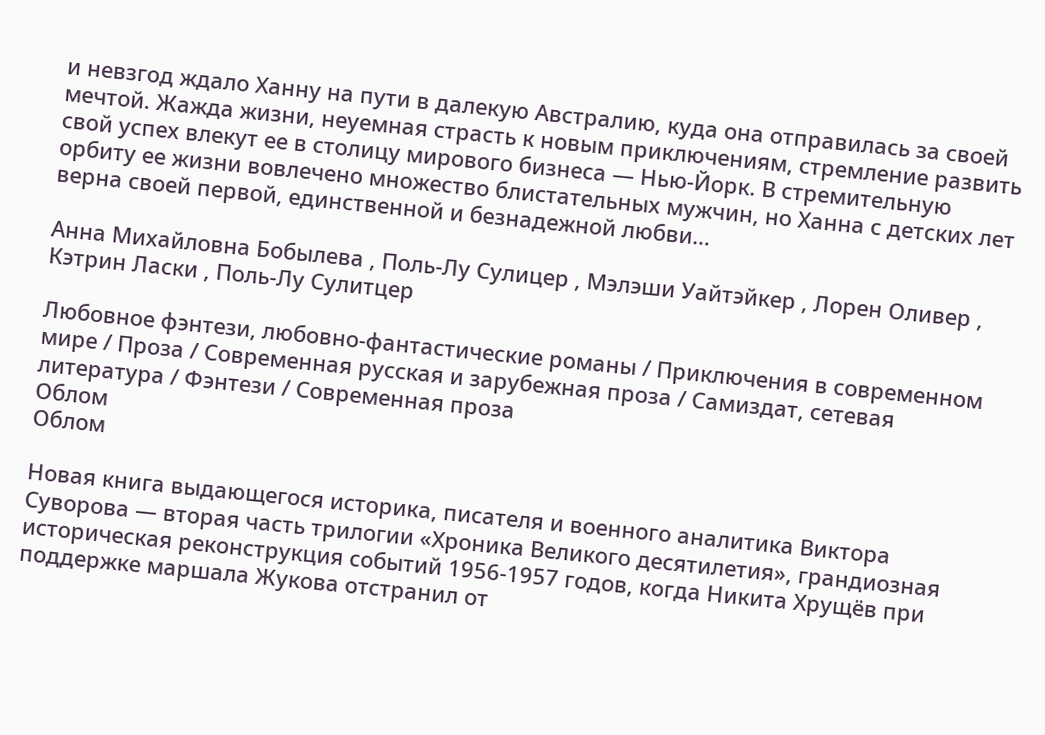и невзгод ждало Ханну на пути в далекую Австралию, куда она отправилась за своей мечтой. Жажда жизни, неуемная страсть к новым приключениям, стремление развить свой успех влекут ее в столицу мирового бизнеса — Нью-Йорк. В стремительную орбиту ее жизни вовлечено множество блистательных мужчин, но Ханна с детских лет верна своей первой, единственной и безнадежной любви…

Анна Михайловна Бобылева , Поль-Лу Сулицер , Мэлэши Уайтэйкер , Лорен Оливер , Кэтрин Ласки , Поль-Лу Сулитцер

Любовное фэнтези, любовно-фантастические романы / Приключения в современном мире / Проза / Современная русская и зарубежная проза / Самиздат, сетевая литература / Фэнтези / Современная проза
Облом
Облом

Новая книга выдающегося историка, писателя и военного аналитика Виктора Суворова — вторая часть трилогии «Хроника Великого десятилетия», грандиозная историческая реконструкция событий 1956-1957 годов, когда Никита Хрущёв при поддержке маршала Жукова отстранил от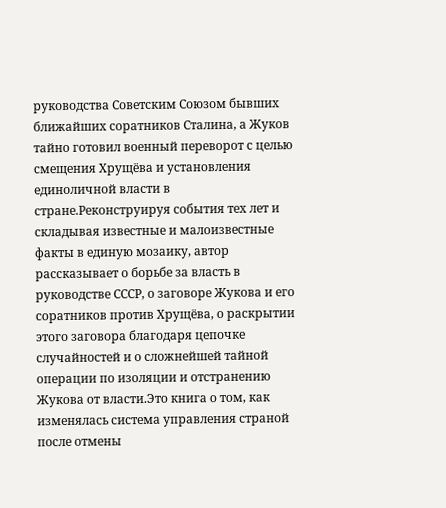руководства Советским Союзом бывших ближайших соратников Сталина, а Жуков тайно готовил военный переворот с целью смещения Хрущёва и установления единоличной власти в стране.Реконструируя события тех лет и складывая известные и малоизвестные факты в единую мозаику, автор рассказывает о борьбе за власть в руководстве СССР, о заговоре Жукова и его соратников против Хрущёва, о раскрытии этого заговора благодаря цепочке случайностей и о сложнейшей тайной операции по изоляции и отстранению Жукова от власти.Это книга о том, как изменялась система управления страной после отмены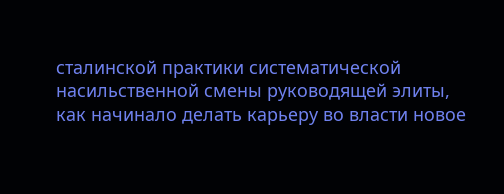сталинской практики систематической насильственной смены руководящей элиты, как начинало делать карьеру во власти новое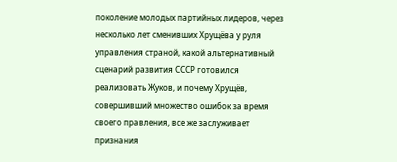поколение молодых партийных лидеров, через несколько лет сменивших Хрущёва у руля управления страной, какой альтернативный сценарий развития СССР готовился реализовать Жуков, и почему Хрущёв, совершивший множество ошибок за время своего правления, все же заслуживает признания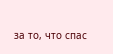за то, что спас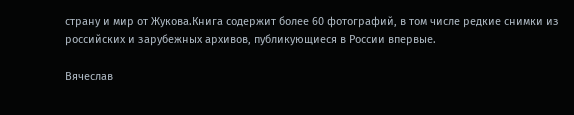страну и мир от Жукова.Книга содержит более 60 фотографий, в том числе редкие снимки из российских и зарубежных архивов, публикующиеся в России впервые.

Вячеслав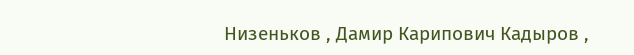Низеньков , Дамир Карипович Кадыров ,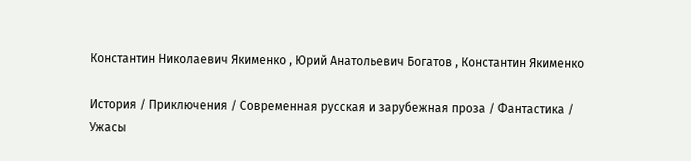Константин Николаевич Якименко , Юрий Анатольевич Богатов , Константин Якименко

История / Приключения / Современная русская и зарубежная проза / Фантастика / Ужасы